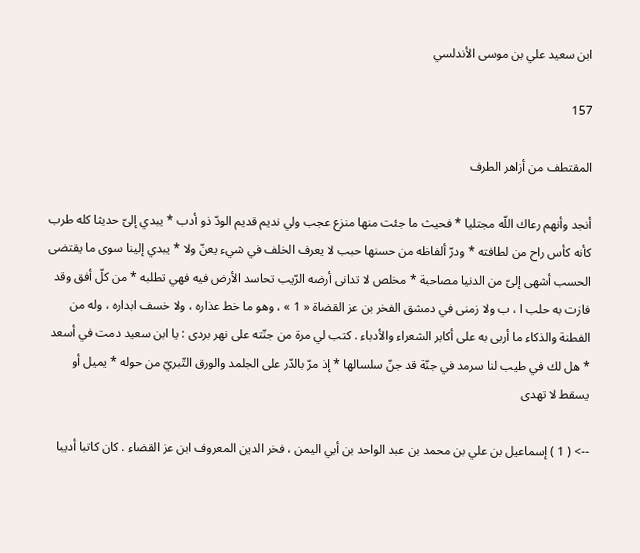ابن سعيد علي بن موسى الأندلسي

157

المقتطف من أزاهر الطرف

أنجد وأنهم رعاك اللّه مجتليا * فحيث ما جئت منها منزع عجب ولي نديم قديم الودّ ذو أدب * يبدي إلىّ حديثا كله طرب كأنه كأس راح من لطافته * ودرّ ألفاظه من حسنها حبب لا يعرف الخلف في شيء يعنّ ولا * يبدي إلينا سوى ما يقتضى الحسب أشهى إلىّ من الدنيا مصاحبة * مخلص لا تدانى أرضه الرّيب تحاسد الأرض فيه فهي تطلبه * من كلّ أفق وقد فازت به حلب ا ، ب ولا زمنى في دمشق الفخر بن عز القضاة « 1 » ، وهو ما خط عذاره ، ولا خسف ابداره ، وله من الفطنة والذكاء ما أربى به على أكابر الشعراء والأدباء . كتب لي مرة من جنّته على نهر بردى : يا ابن سعيد دمت في أسعد * هل لك في طيب لنا سرمد في جنّة قد جنّ سلسالها * إذ مرّ بالدّر على الجلمد والورق التّبريّ من حوله * يميل أو يسقط لا تهدى

--> ( 1 ) إسماعيل بن علي بن محمد بن عبد الواحد بن أبي اليمن ، فخر الدين المعروف ابن عز القضاء . كان كاتبا أديبا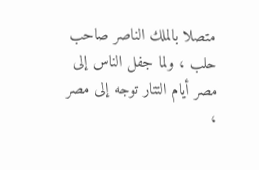متصلا بالملك الناصر صاحب حلب ، ولما جفل الناس إلى مصر أيام التتار توجه إلى مصر ،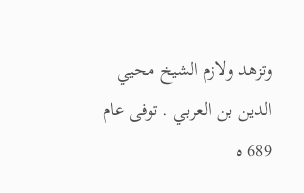وتزهد ولازم الشيخ محيي الدين بن العربي . توفى عام 689 ه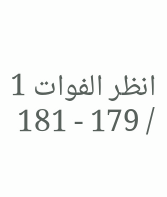انظر الفوات 1 / 179 - 181